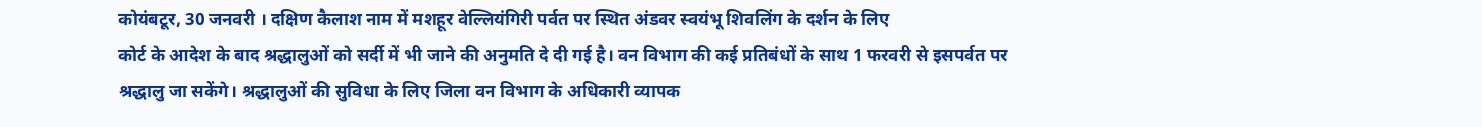कोयंबटूर, 30 जनवरी । दक्षिण कैलाश नाम में मशहूर वेल्लियंगिरी पर्वत पर स्थित अंडवर स्वयंभू शिवलिंग के दर्शन के लिए
कोर्ट के आदेश के बाद श्रद्धालुओं को सर्दी में भी जाने की अनुमति दे दी गई है। वन विभाग की कई प्रतिबंधों के साथ 1 फरवरी से इसपर्वत पर श्रद्धालु जा सकेंगे। श्रद्धालुओं की सुविधा के लिए जिला वन विभाग के अधिकारी व्यापक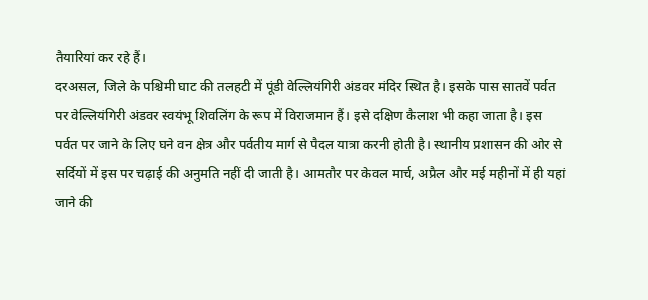तैयारियां कर रहे हैं।
दरअसल, जिले के पश्चिमी घाट की तलहटी में पूंडी वेल्लियंगिरी अंडवर मंदिर स्थित है। इसके पास सातवें पर्वत पर वेल्लियंगिरी अंडवर स्वयंभू शिवलिंग के रूप में विराजमान हैं। इसे दक्षिण कैलाश भी कहा जाता है। इस पर्वत पर जाने के लिए घने वन क्षेत्र और पर्वतीय मार्ग से पैदल यात्रा करनी होती है। स्थानीय प्रशासन की ओर से सर्दियों में इस पर चढ़ाई की अनुमति नहीं दी जाती है। आमतौर पर केवल मार्च, अप्रैल और मई महीनों में ही यहां जाने की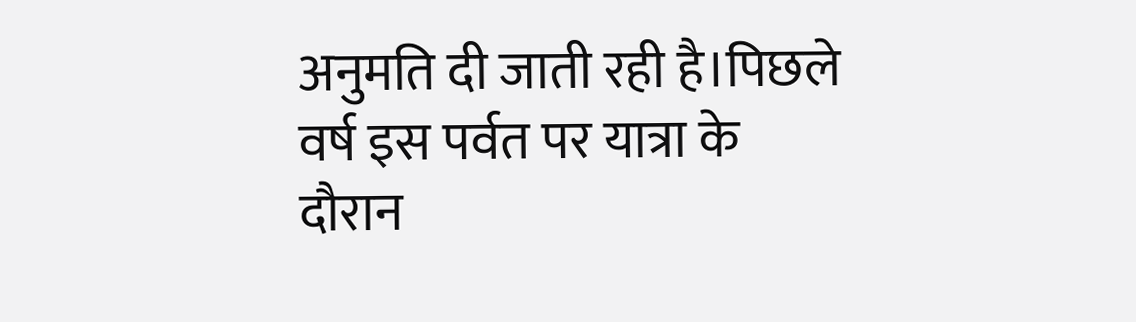अनुमति दी जाती रही है।पिछले वर्ष इस पर्वत पर यात्रा के दौरान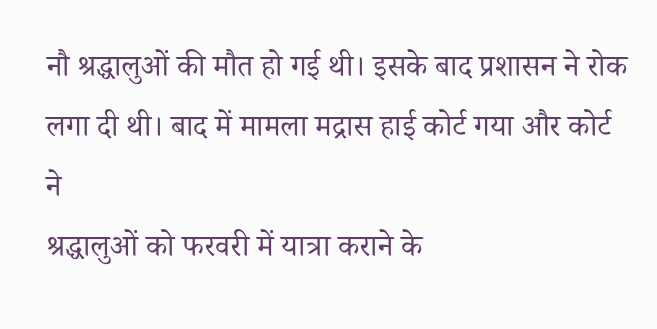नौ श्रद्धालुओं की मौत हो गई थी। इसके बाद प्रशासन ने रोक लगा दी थी। बाद में मामला मद्रास हाई कोर्ट गया और कोर्ट ने
श्रद्धालुओं को फरवरी में यात्रा कराने के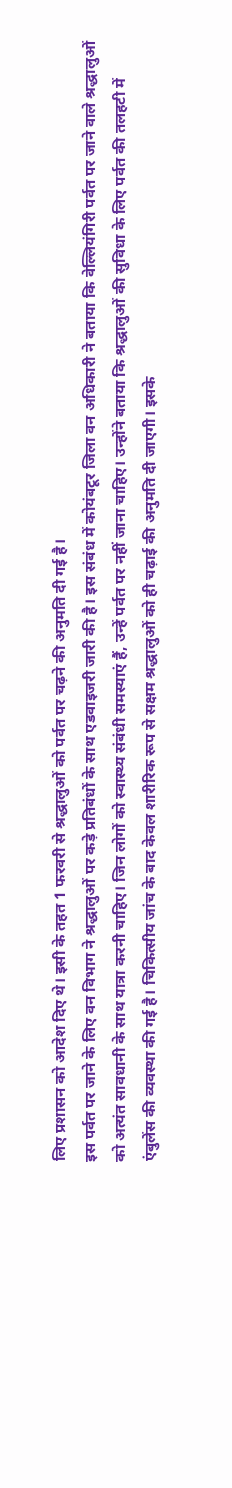लिए प्रशासन को आदेश दिए थे। इसी के तहत 1 फरवरी से श्रद्धालुओं को पर्वत पर चढ़ने की अनुमति दी गई है।
इस पर्वत पर जाने के लिए वन विभाग ने श्रद्धालुओं पर कड़े प्रतिबंधों के साथ एडवाइजरी जारी की है। इस संबंध में कोयंबटूर जिला वन अधिकारी ने बताया कि वेल्लियंगिरी पर्वत पर जाने वाले श्रद्धालुओं को अत्यंत सावधानी के साथ यात्रा करनी चाहिए। जिन लोगों को स्वास्थ्य संबंधी समस्याएं हैं, उन्हें पर्वत पर नहीं जाना चाहिए। उन्होंने बताया कि श्रद्धालुओं की सुविधा के लिए पर्वत की तलहटी में एंबुलेंस की व्यवस्था की गई है। चिकित्सीय जांच के बाद केवल शारीरिक रूप से सक्षम श्रद्धालुओं को ही चढ़ाई की अनुमति दी जाएगी। इसके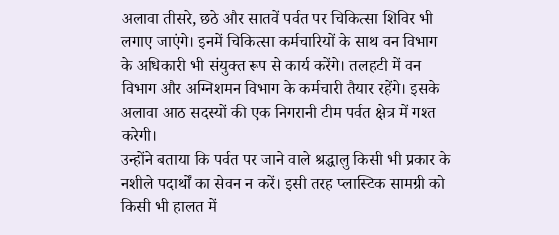अलावा तीसरे, छठे और सातवें पर्वत पर चिकित्सा शिविर भी लगाए जाएंगे। इनमें चिकित्सा कर्मचारियों के साथ वन विभाग के अधिकारी भी संयुक्त रूप से कार्य करेंगे। तलहटी में वन विभाग और अग्निशमन विभाग के कर्मचारी तैयार रहेंगे। इसके अलावा आठ सदस्यों की एक निगरानी टीम पर्वत क्षेत्र में गश्त करेगी।
उन्होंने बताया कि पर्वत पर जाने वाले श्रद्धालु किसी भी प्रकार के नशीले पदार्थों का सेवन न करें। इसी तरह प्लास्टिक सामग्री को किसी भी हालत में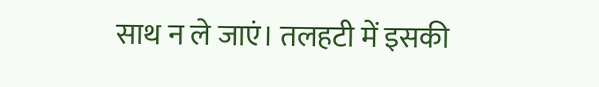साथ न ले जाएं। तलहटी में इसकी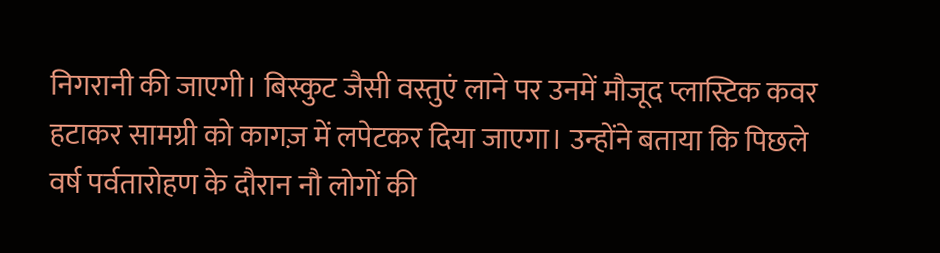निगरानी की जाएगी। बिस्कुट जैसी वस्तुएं लाने पर उनमें मौजूद प्लास्टिक कवर हटाकर सामग्री को कागज़ में लपेटकर दिया जाएगा। उन्होंने बताया कि पिछले वर्ष पर्वतारोहण के दौरान नौ लोगों की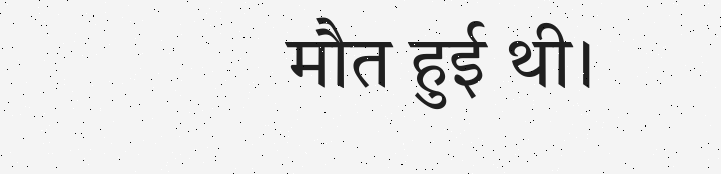मौत हुई थी।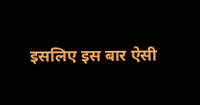इसलिए इस बार ऐसी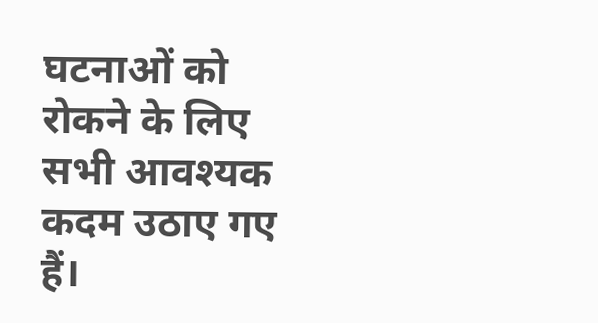घटनाओं को रोकने के लिए सभी आवश्यक कदम उठाए गए हैं।